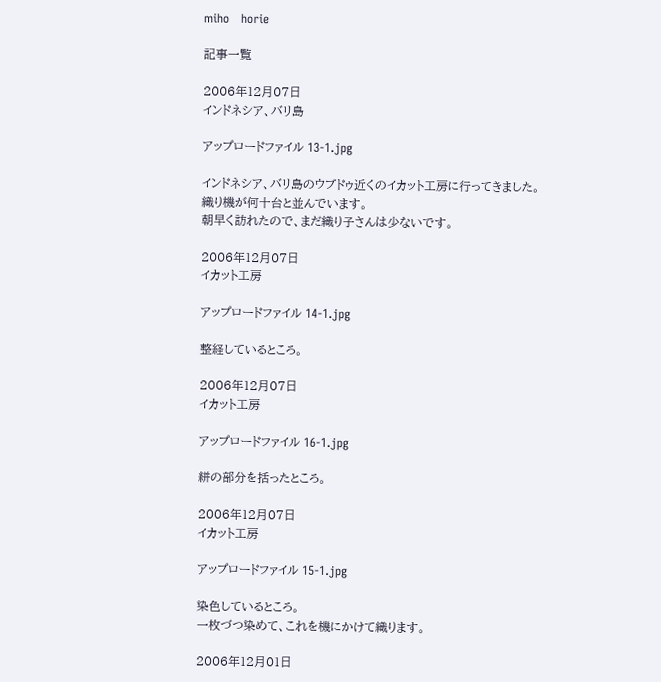miho   horie

記事一覧

2006年12月07日
インドネシア、バリ島

アップロードファイル 13-1.jpg

インドネシア、バリ島のウブドゥ近くのイカット工房に行ってきました。
織り機が何十台と並んでいます。
朝早く訪れたので、まだ織り子さんは少ないです。

2006年12月07日
イカット工房

アップロードファイル 14-1.jpg

整経しているところ。

2006年12月07日
イカット工房

アップロードファイル 16-1.jpg

絣の部分を括ったところ。

2006年12月07日
イカット工房

アップロードファイル 15-1.jpg

染色しているところ。
一枚づつ染めて、これを機にかけて織ります。

2006年12月01日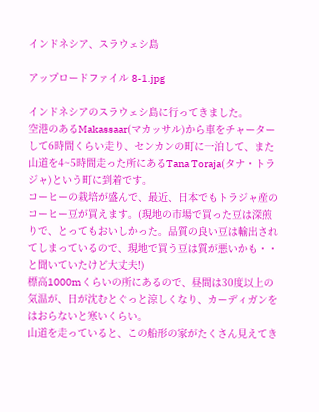インドネシア、スラウェシ島

アップロードファイル 8-1.jpg

インドネシアのスラウェシ島に行ってきました。
空港のあるMakassaar(マカッサル)から車をチャーターして6時間くらい走り、センカンの町に一泊して、また山道を4~5時間走った所にあるTana Toraja(タナ・トラジャ)という町に到着です。
コーヒーの栽培が盛んで、最近、日本でもトラジャ産のコーヒー豆が買えます。(現地の市場で買った豆は深煎りで、とってもおいしかった。品質の良い豆は輸出されてしまっているので、現地で買う豆は質が悪いかも・・と聞いていたけど大丈夫!)
標高1000mくらいの所にあるので、昼間は30度以上の気温が、日が沈むとぐっと涼しくなり、カーディガンをはおらないと寒いくらい。
山道を走っていると、この船形の家がたくさん見えてき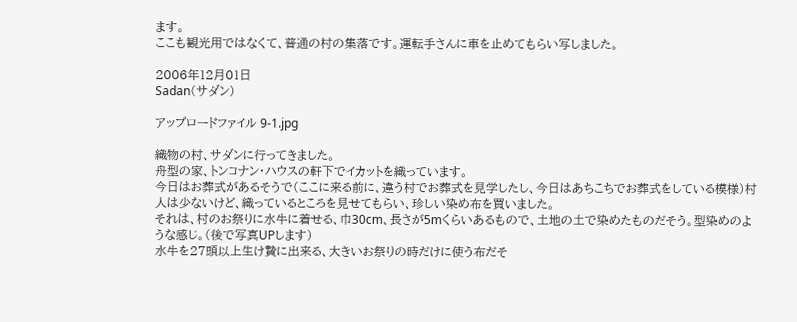ます。
ここも観光用ではなくて、普通の村の集落です。運転手さんに車を止めてもらい写しました。

2006年12月01日
Sadan(サダン)

アップロードファイル 9-1.jpg

織物の村、サダンに行ってきました。
舟型の家、トンコナン・ハウスの軒下でイカットを織っています。
今日はお葬式があるそうで(ここに来る前に、違う村でお葬式を見学したし、今日はあちこちでお葬式をしている模様)村人は少ないけど、織っているところを見せてもらい、珍しい染め布を買いました。
それは、村のお祭りに水牛に着せる、巾30cm、長さが5mくらいあるもので、土地の土で染めたものだそう。型染めのような感じ。(後で写真UPします)
水牛を27頭以上生け贄に出来る、大きいお祭りの時だけに使う布だそ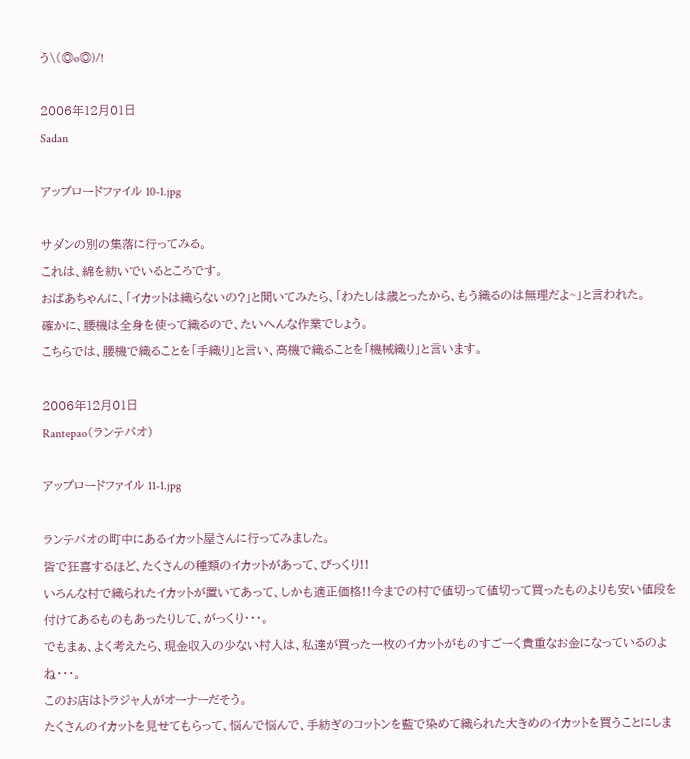う\(◎o◎)/!

2006年12月01日
Sadan

アップロードファイル 10-1.jpg

サダンの別の集落に行ってみる。
これは、綿を紡いでいるところです。
おばあちゃんに、「イカットは織らないの?」と聞いてみたら、「わたしは歳とったから、もう織るのは無理だよ~」と言われた。
確かに、腰機は全身を使って織るので、たいへんな作業でしょう。
こちらでは、腰機で織ることを「手織り」と言い、高機で織ることを「機械織り」と言います。

2006年12月01日
Rantepao(ランテパオ)

アップロードファイル 11-1.jpg

ランテパオの町中にあるイカット屋さんに行ってみました。
皆で狂喜するほど、たくさんの種類のイカットがあって、びっくり!!
いろんな村で織られたイカットが置いてあって、しかも適正価格!!今までの村で値切って値切って買ったものよりも安い値段を付けてあるものもあったりして、がっくり・・・。
でもまぁ、よく考えたら、現金収入の少ない村人は、私達が買った一枚のイカットがものすごーく貴重なお金になっているのよね・・・。
このお店はトラジャ人がオーナーだそう。
たくさんのイカットを見せてもらって、悩んで悩んで、手紡ぎのコットンを藍で染めて織られた大きめのイカットを買うことにしま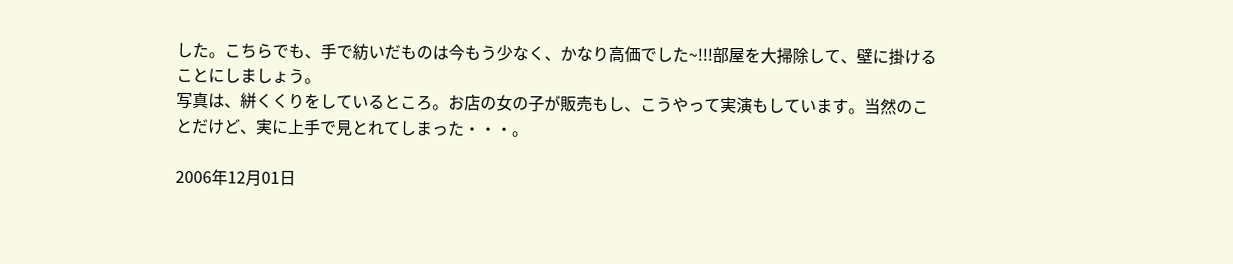した。こちらでも、手で紡いだものは今もう少なく、かなり高価でした~!!!部屋を大掃除して、壁に掛けることにしましょう。
写真は、絣くくりをしているところ。お店の女の子が販売もし、こうやって実演もしています。当然のことだけど、実に上手で見とれてしまった・・・。

2006年12月01日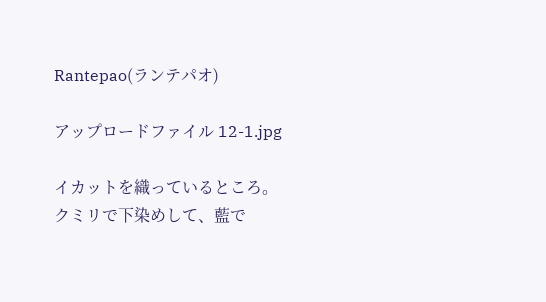Rantepao(ランテパオ)

アップロードファイル 12-1.jpg

イカットを織っているところ。
クミリで下染めして、藍で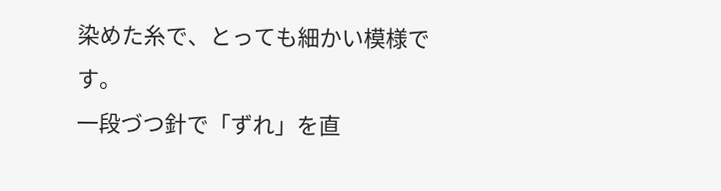染めた糸で、とっても細かい模様です。
一段づつ針で「ずれ」を直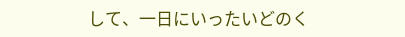して、一日にいったいどのく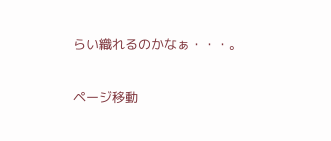らい織れるのかなぁ・・・。

ページ移動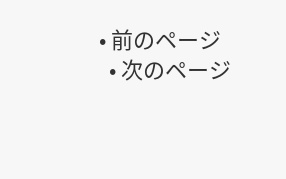• 前のページ
  • 次のページ